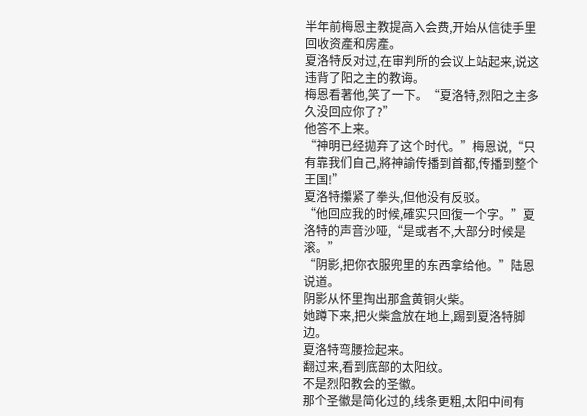半年前梅恩主教提高入会费,开始从信徒手里回收资產和房產。
夏洛特反对过,在审判所的会议上站起来,说这违背了阳之主的教诲。
梅恩看著他,笑了一下。“夏洛特,烈阳之主多久没回应你了?”
他答不上来。
“神明已经拋弃了这个时代。”梅恩说,“只有靠我们自己,將神諭传播到首都,传播到整个王国!”
夏洛特攥紧了拳头,但他没有反驳。
“他回应我的时候,確实只回復一个字。”夏洛特的声音沙哑,“是或者不,大部分时候是滚。”
“阴影,把你衣服兜里的东西拿给他。”陆恩说道。
阴影从怀里掏出那盒黄铜火柴。
她蹲下来,把火柴盒放在地上,踢到夏洛特脚边。
夏洛特弯腰捡起来。
翻过来,看到底部的太阳纹。
不是烈阳教会的圣徽。
那个圣徽是简化过的,线条更粗,太阳中间有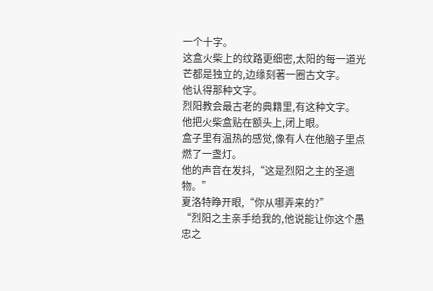一个十字。
这盒火柴上的纹路更细密,太阳的每一道光芒都是独立的,边缘刻著一圈古文字。
他认得那种文字。
烈阳教会最古老的典籍里,有这种文字。
他把火柴盒贴在额头上,闭上眼。
盒子里有温热的感觉,像有人在他脑子里点燃了一盏灯。
他的声音在发抖,“这是烈阳之主的圣遗物。”
夏洛特睁开眼,“你从哪弄来的?”
“烈阳之主亲手给我的,他说能让你这个愚忠之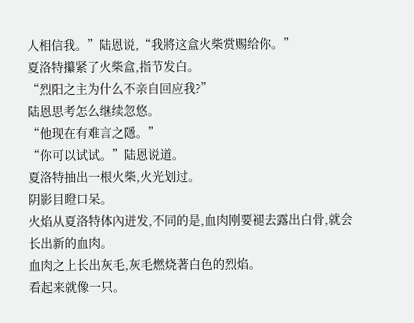人相信我。”陆恩说,“我將这盒火柴赏赐给你。”
夏洛特攥紧了火柴盒,指节发白。
“烈阳之主为什么不亲自回应我?”
陆恩思考怎么继续忽悠。
“他现在有难言之隱。”
“你可以试试。”陆恩说道。
夏洛特抽出一根火柴,火光划过。
阴影目瞪口呆。
火焰从夏洛特体內迸发,不同的是,血肉刚要褪去露出白骨,就会长出新的血肉。
血肉之上长出灰毛,灰毛燃烧著白色的烈焰。
看起来就像一只。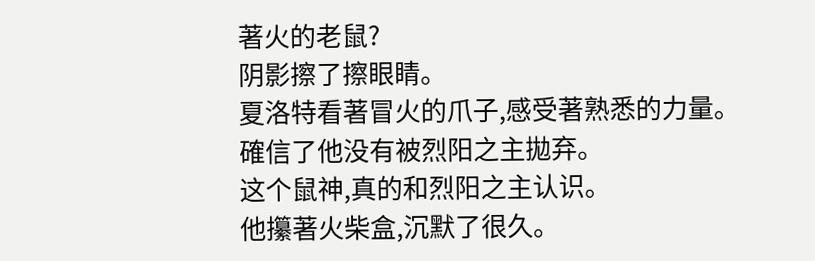著火的老鼠?
阴影擦了擦眼睛。
夏洛特看著冒火的爪子,感受著熟悉的力量。
確信了他没有被烈阳之主拋弃。
这个鼠神,真的和烈阳之主认识。
他攥著火柴盒,沉默了很久。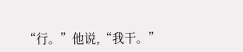“行。”他说,“我干。”